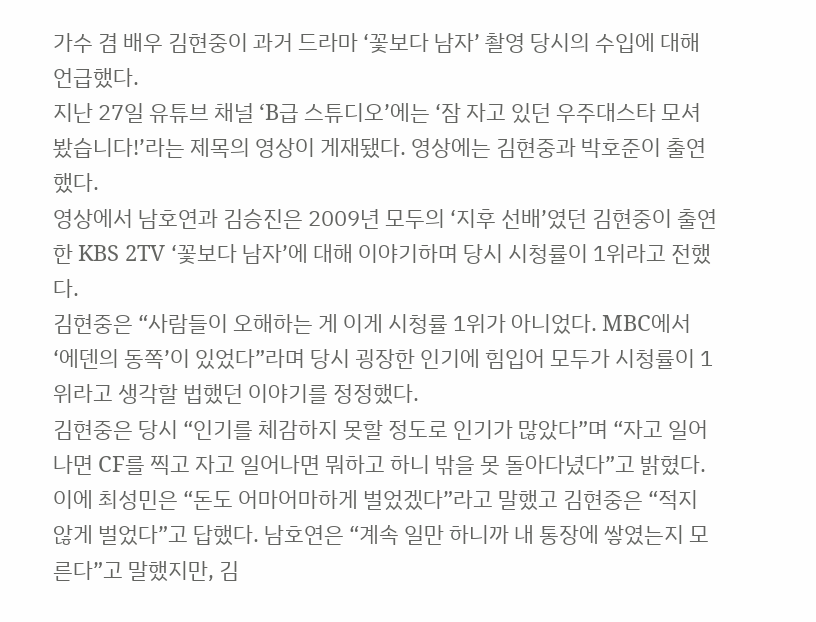가수 겸 배우 김현중이 과거 드라마 ‘꽃보다 남자’ 촬영 당시의 수입에 대해 언급했다.
지난 27일 유튜브 채널 ‘B급 스튜디오’에는 ‘잠 자고 있던 우주대스타 모셔봤습니다!’라는 제목의 영상이 게재됐다. 영상에는 김현중과 박호준이 출연했다.
영상에서 남호연과 김승진은 2009년 모두의 ‘지후 선배’였던 김현중이 출연한 KBS 2TV ‘꽃보다 남자’에 대해 이야기하며 당시 시청률이 1위라고 전했다.
김현중은 “사람들이 오해하는 게 이게 시청률 1위가 아니었다. MBC에서 ‘에덴의 동쪽’이 있었다”라며 당시 굉장한 인기에 힘입어 모두가 시청률이 1위라고 생각할 법했던 이야기를 정정했다.
김현중은 당시 “인기를 체감하지 못할 정도로 인기가 많았다”며 “자고 일어나면 CF를 찍고 자고 일어나면 뭐하고 하니 밖을 못 돌아다녔다”고 밝혔다.
이에 최성민은 “돈도 어마어마하게 벌었겠다”라고 말했고 김현중은 “적지 않게 벌었다”고 답했다. 남호연은 “계속 일만 하니까 내 통장에 쌓였는지 모른다”고 말했지만, 김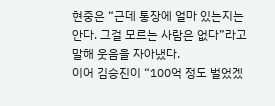현중은 “근데 통장에 얼마 있는지는 안다. 그걸 모르는 사람은 없다”라고 말해 웃음을 자아냈다.
이어 김승진이 “100억 정도 벌었겠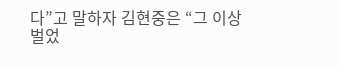다”고 말하자 김현중은 “그 이상 벌었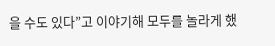을 수도 있다”고 이야기해 모두를 놀라게 했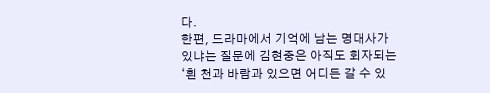다.
한편, 드라마에서 기억에 남는 명대사가 있냐는 질문에 김현중은 아직도 회자되는 ‘흰 천과 바람과 있으면 어디든 갈 수 있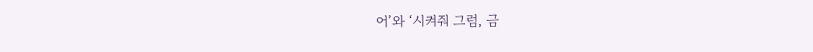어’와 ‘시켜줘 그럼, 금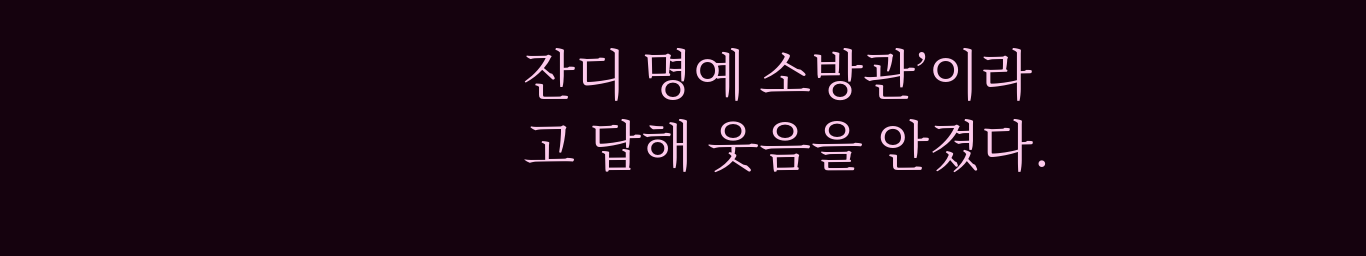잔디 명예 소방관’이라고 답해 웃음을 안겼다.